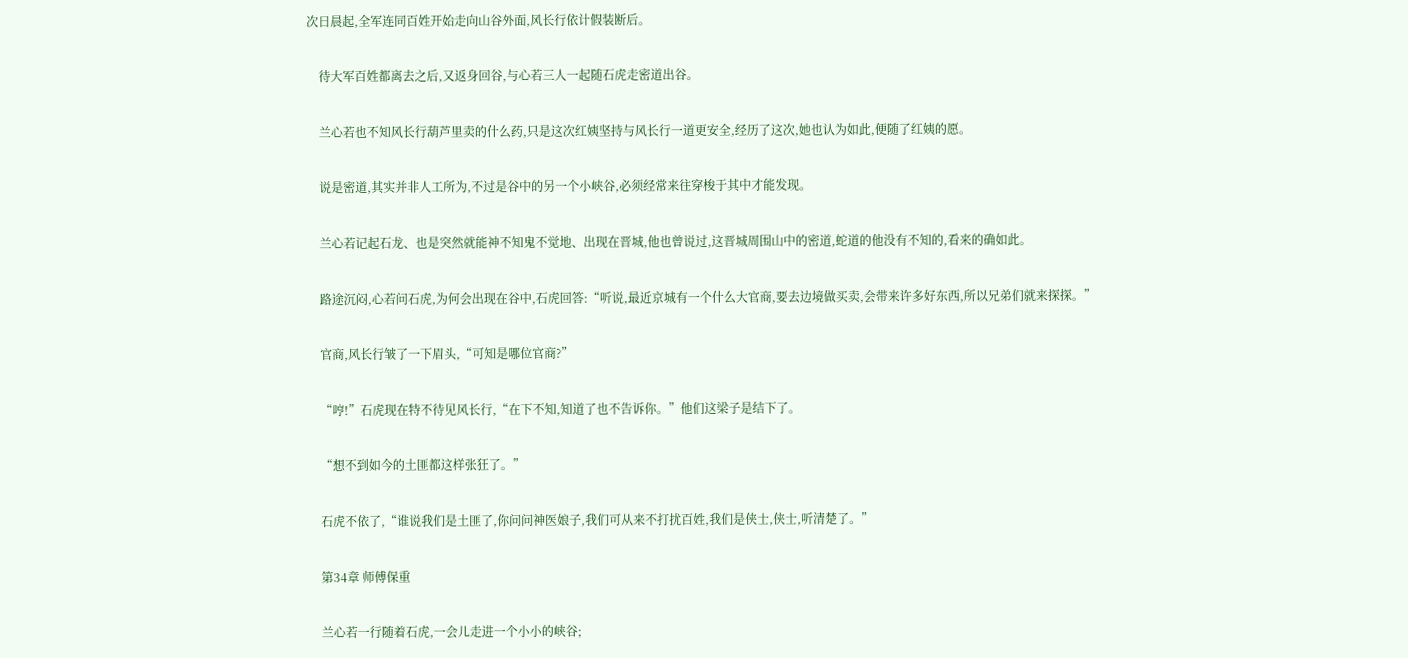次日晨起,全军连同百姓开始走向山谷外面,风长行依计假装断后。

    待大军百姓都离去之后,又返身回谷,与心若三人一起随石虎走密道出谷。

    兰心若也不知风长行葫芦里卖的什么药,只是这次红姨坚持与风长行一道更安全,经历了这次,她也认为如此,便随了红姨的愿。

    说是密道,其实并非人工所为,不过是谷中的另一个小峡谷,必须经常来往穿梭于其中才能发现。

    兰心若记起石龙、也是突然就能神不知鬼不觉地、出现在晋城,他也曾说过,这晋城周围山中的密道,蛇道的他没有不知的,看来的确如此。

    路途沉闷,心若问石虎,为何会出现在谷中,石虎回答:“听说,最近京城有一个什么大官商,要去边境做买卖,会带来许多好东西,所以兄弟们就来探探。”

    官商,风长行皱了一下眉头,“可知是哪位官商?”

    “哼!”石虎现在特不待见风长行,“在下不知,知道了也不告诉你。”他们这梁子是结下了。

    “想不到如今的土匪都这样张狂了。”

    石虎不依了,“谁说我们是土匪了,你问问神医娘子,我们可从来不打扰百姓,我们是侠士,侠士,听清楚了。”

    第34章 师傅保重

    兰心若一行随着石虎,一会儿走进一个小小的峡谷;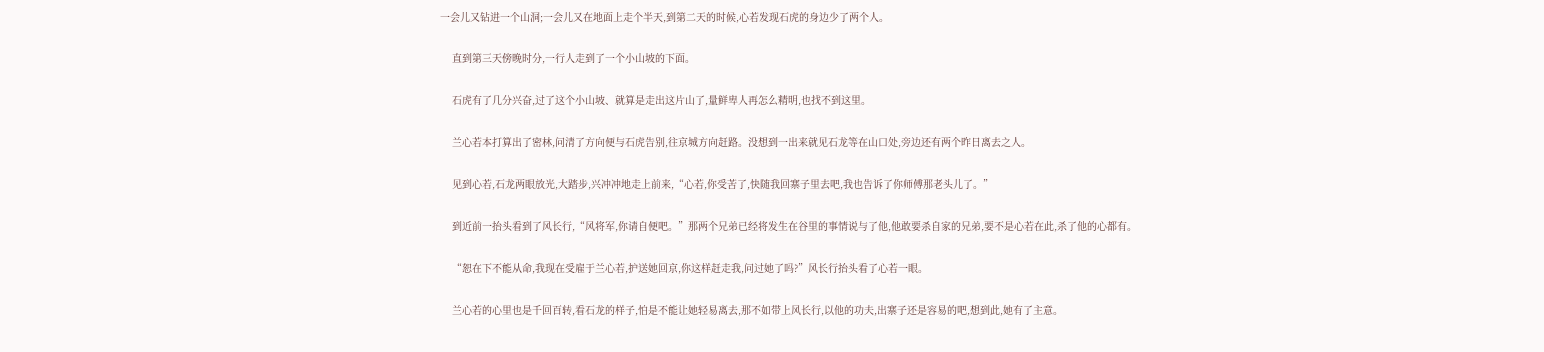一会儿又钻进一个山洞;一会儿又在地面上走个半天,到第二天的时候,心若发现石虎的身边少了两个人。

    直到第三天傍晚时分,一行人走到了一个小山坡的下面。

    石虎有了几分兴奋,过了这个小山坡、就算是走出这片山了,量鲜卑人再怎么精明,也找不到这里。

    兰心若本打算出了密林,问清了方向便与石虎告别,往京城方向赶路。没想到一出来就见石龙等在山口处,旁边还有两个昨日离去之人。

    见到心若,石龙两眼放光,大踏步,兴冲冲地走上前来,“心若,你受苦了,快随我回寨子里去吧,我也告诉了你师傅那老头儿了。”

    到近前一抬头看到了风长行,“风将军,你请自便吧。”那两个兄弟已经将发生在谷里的事情说与了他,他敢要杀自家的兄弟,要不是心若在此,杀了他的心都有。

    “恕在下不能从命,我现在受雇于兰心若,护送她回京,你这样赶走我,问过她了吗?”风长行抬头看了心若一眼。

    兰心若的心里也是千回百转,看石龙的样子,怕是不能让她轻易离去,那不如带上风长行,以他的功夫,出寨子还是容易的吧,想到此,她有了主意。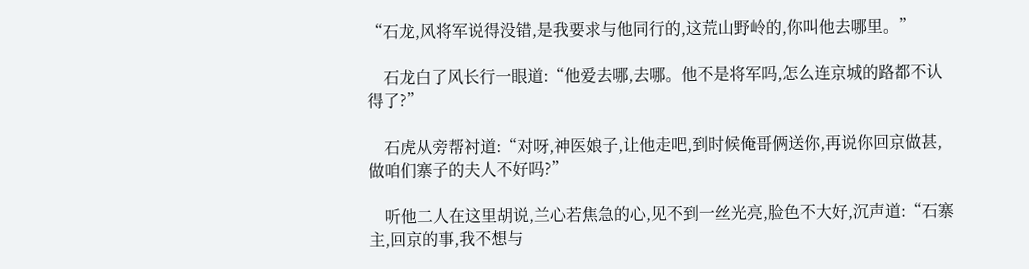“石龙,风将军说得没错,是我要求与他同行的,这荒山野岭的,你叫他去哪里。”

    石龙白了风长行一眼道:“他爱去哪,去哪。他不是将军吗,怎么连京城的路都不认得了?”

    石虎从旁帮衬道:“对呀,神医娘子,让他走吧,到时候俺哥俩送你,再说你回京做甚,做咱们寨子的夫人不好吗?”

    听他二人在这里胡说,兰心若焦急的心,见不到一丝光亮,脸色不大好,沉声道:“石寨主,回京的事,我不想与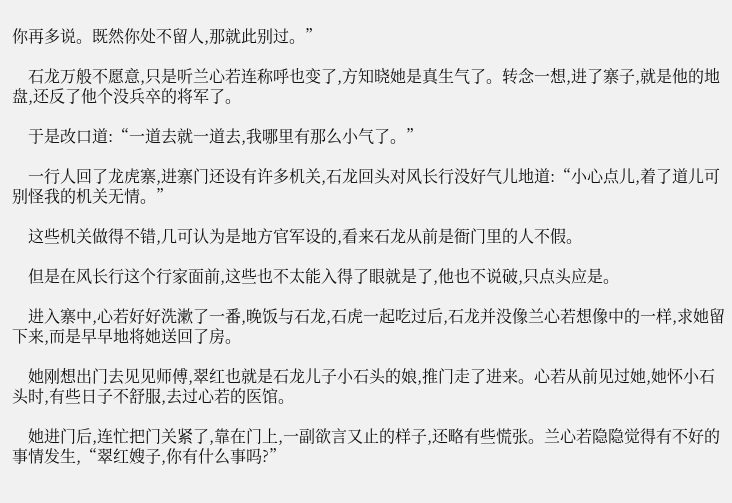你再多说。既然你处不留人,那就此别过。”

    石龙万般不愿意,只是听兰心若连称呼也变了,方知晓她是真生气了。转念一想,进了寨子,就是他的地盘,还反了他个没兵卒的将军了。

    于是改口道:“一道去就一道去,我哪里有那么小气了。”

    一行人回了龙虎寨,进寨门还设有许多机关,石龙回头对风长行没好气儿地道:“小心点儿,着了道儿可别怪我的机关无情。”

    这些机关做得不错,几可认为是地方官军设的,看来石龙从前是衙门里的人不假。

    但是在风长行这个行家面前,这些也不太能入得了眼就是了,他也不说破,只点头应是。

    进入寨中,心若好好洗漱了一番,晚饭与石龙,石虎一起吃过后,石龙并没像兰心若想像中的一样,求她留下来,而是早早地将她送回了房。

    她刚想出门去见见师傅,翠红也就是石龙儿子小石头的娘,推门走了进来。心若从前见过她,她怀小石头时,有些日子不舒服,去过心若的医馆。

    她进门后,连忙把门关紧了,靠在门上,一副欲言又止的样子,还略有些慌张。兰心若隐隐觉得有不好的事情发生,“翠红嫂子,你有什么事吗?”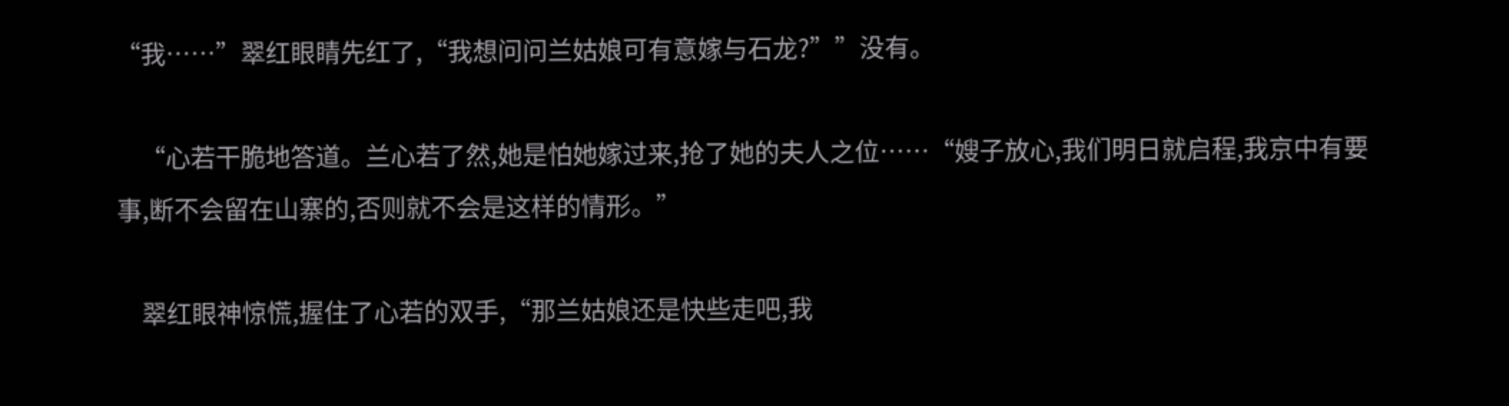“我……”翠红眼睛先红了,“我想问问兰姑娘可有意嫁与石龙?””没有。

    “心若干脆地答道。兰心若了然,她是怕她嫁过来,抢了她的夫人之位……“嫂子放心,我们明日就启程,我京中有要事,断不会留在山寨的,否则就不会是这样的情形。”

    翠红眼神惊慌,握住了心若的双手,“那兰姑娘还是快些走吧,我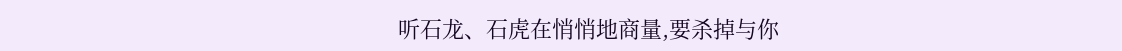听石龙、石虎在悄悄地商量,要杀掉与你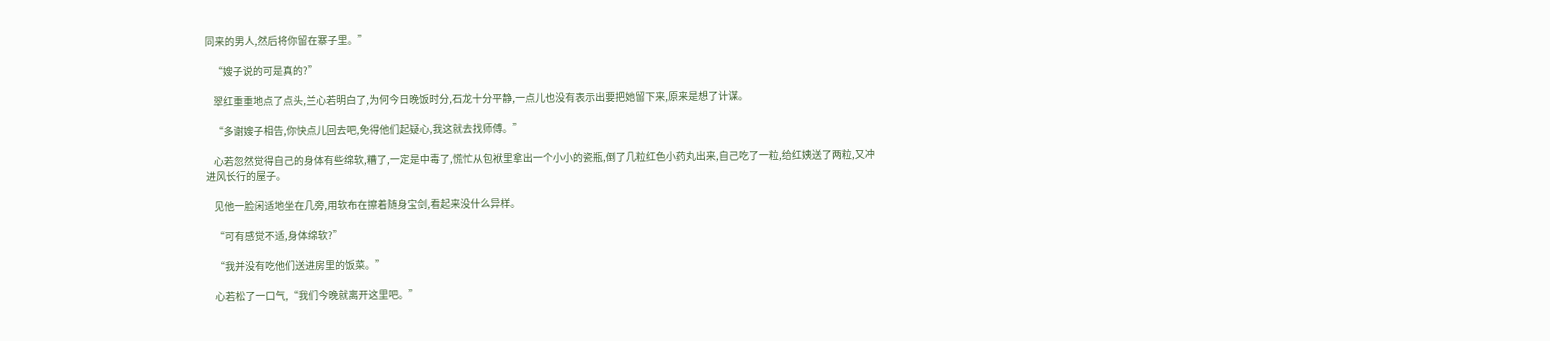同来的男人,然后将你留在寨子里。”

    “嫂子说的可是真的?”

    翠红重重地点了点头,兰心若明白了,为何今日晚饭时分,石龙十分平静,一点儿也没有表示出要把她留下来,原来是想了计谋。

    “多谢嫂子相告,你快点儿回去吧,免得他们起疑心,我这就去找师傅。”

    心若忽然觉得自己的身体有些绵软,糟了,一定是中毒了,慌忙从包袱里拿出一个小小的瓷瓶,倒了几粒红色小药丸出来,自己吃了一粒,给红姨送了两粒,又冲进风长行的屋子。

    见他一脸闲适地坐在几旁,用软布在擦着随身宝剑,看起来没什么异样。

    “可有感觉不适,身体绵软?”

    “我并没有吃他们送进房里的饭菜。”

    心若松了一口气,“我们今晚就离开这里吧。”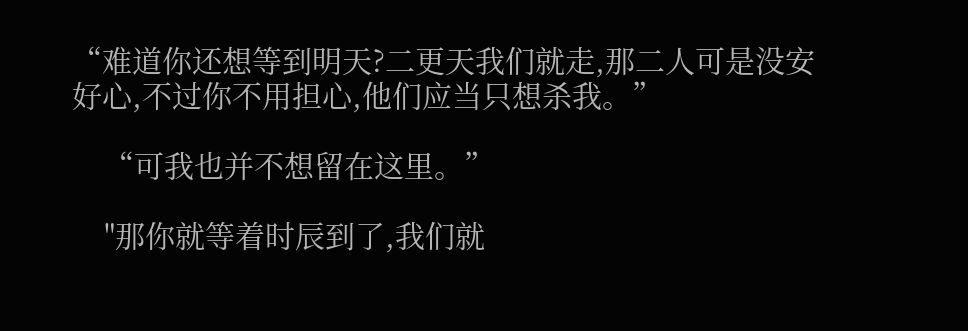“难道你还想等到明天?二更天我们就走,那二人可是没安好心,不过你不用担心,他们应当只想杀我。”

    “可我也并不想留在这里。”

    "那你就等着时辰到了,我们就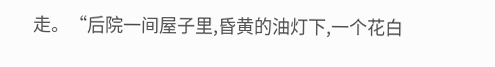走。“后院一间屋子里,昏黄的油灯下,一个花白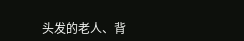头发的老人、背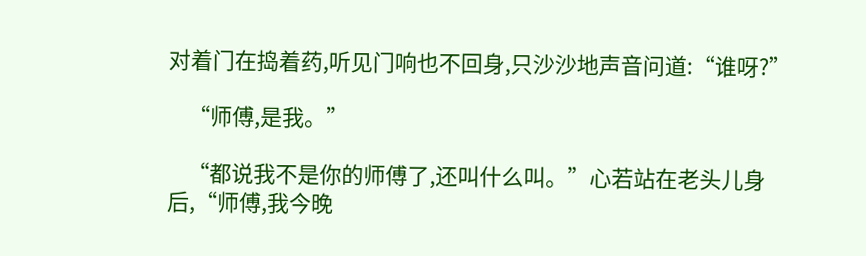对着门在捣着药,听见门响也不回身,只沙沙地声音问道:“谁呀?”

    “师傅,是我。”

    “都说我不是你的师傅了,还叫什么叫。”心若站在老头儿身后,“师傅,我今晚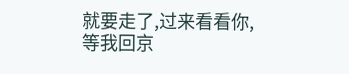就要走了,过来看看你,等我回京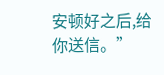安顿好之后,给你送信。”